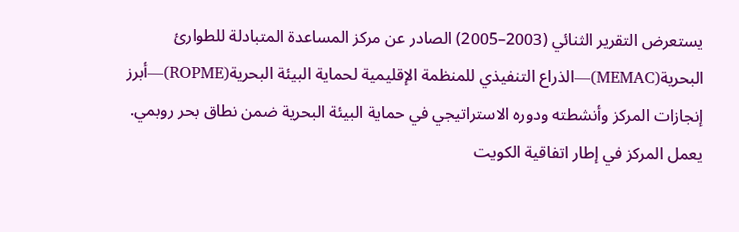يستعرض التقرير الثنائي (2003–2005) الصادر عن مركز المساعدة المتبادلة للطوارئ البحرية(MEMAC)—الذراع التنفيذي للمنظمة الإقليمية لحماية البيئة البحرية(ROPME)—أبرز إنجازات المركز وأنشطته ودوره الاستراتيجي في حماية البيئة البحرية ضمن نطاق بحر روبمي.
يعمل المركز في إطار اتفاقية الكويت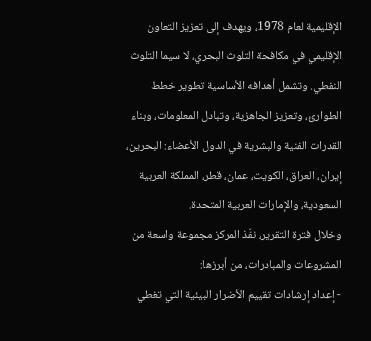الإقليمية لعام 1978، ويهدف إلى تعزيز التعاون الإقليمي في مكافحة التلوث البحري، لا سيما التلوث النفطي. وتشمل أهدافه الأساسية تطوير خطط الطوارئ، وتعزيز الجاهزية، وتبادل المعلومات، وبناء القدرات الفنية والبشرية في الدول الأعضاء: البحرين، إيران، العراق، الكويت، عمان، قطر، المملكة العربية السعودية، والإمارات العربية المتحدة.
وخلال فترة التقرير، نفّذ المركز مجموعة واسعة من المشروعات والمبادرات، من أبرزها:
- إعداد إرشادات تقييم الأضرار البيئية التي تغطي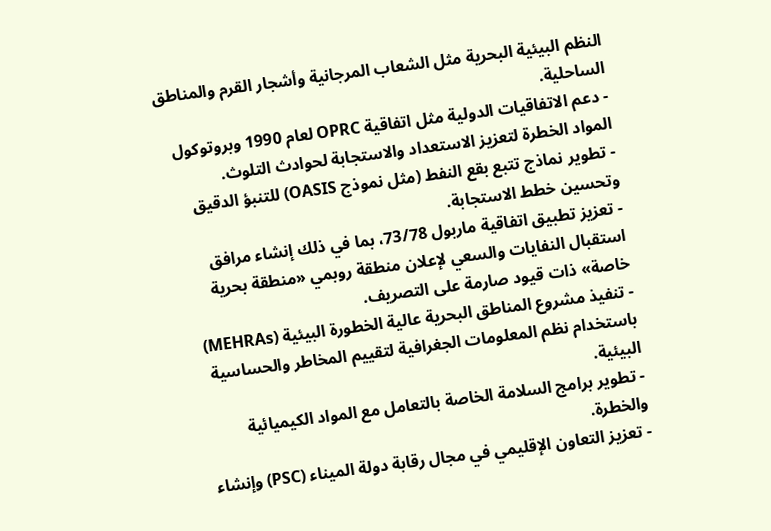النظم البيئية البحرية مثل الشعاب المرجانية وأشجار القرم والمناطق الساحلية.
- دعم الاتفاقيات الدولية مثل اتفاقية OPRC لعام 1990 وبروتوكول المواد الخطرة لتعزيز الاستعداد والاستجابة لحوادث التلوث.
- تطوير نماذج تتبع بقع النفط (مثل نموذج OASIS) للتنبؤ الدقيق وتحسين خطط الاستجابة.
- تعزيز تطبيق اتفاقية ماربول 73/78، بما في ذلك إنشاء مرافق استقبال النفايات والسعي لإعلان منطقة روبمي «منطقة بحرية خاصة» ذات قيود صارمة على التصريف.
- تنفيذ مشروع المناطق البحرية عالية الخطورة البيئية (MEHRAs) باستخدام نظم المعلومات الجغرافية لتقييم المخاطر والحساسية البيئية.
- تطوير برامج السلامة الخاصة بالتعامل مع المواد الكيميائية والخطرة.
- تعزيز التعاون الإقليمي في مجال رقابة دولة الميناء (PSC) وإنشاء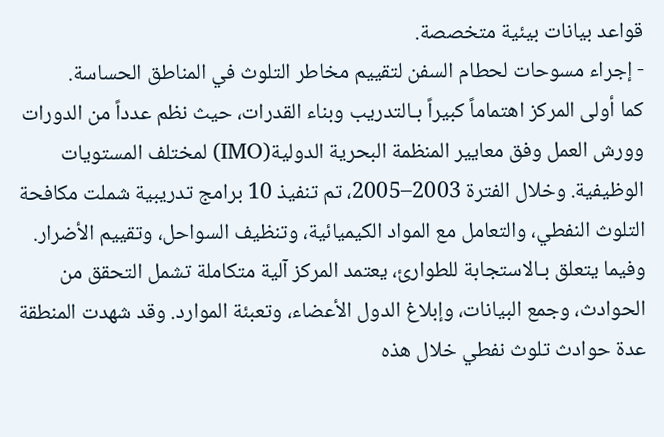قواعد بيانات بيئية متخصصة.
- إجراء مسوحات لحطام السفن لتقييم مخاطر التلوث في المناطق الحساسة.
كما أولى المركز اهتماماً كبيراً بـالتدريب وبناء القدرات، حيث نظم عدداً من الدورات وورش العمل وفق معايير المنظمة البحرية الدولية(IMO) لمختلف المستويات الوظيفية. وخلال الفترة 2003–2005، تم تنفيذ 10 برامج تدريبية شملت مكافحة التلوث النفطي، والتعامل مع المواد الكيميائية، وتنظيف السواحل، وتقييم الأضرار.
وفيما يتعلق بـالاستجابة للطوارئ، يعتمد المركز آلية متكاملة تشمل التحقق من الحوادث، وجمع البيانات، وإبلاغ الدول الأعضاء، وتعبئة الموارد. وقد شهدت المنطقة عدة حوادث تلوث نفطي خلال هذه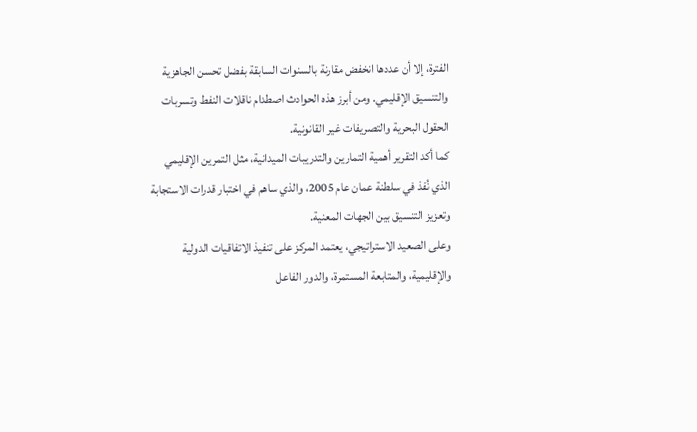الفترة، إلا أن عددها انخفض مقارنة بالسنوات السابقة بفضل تحسن الجاهزية والتنسيق الإقليمي. ومن أبرز هذه الحوادث اصطدام ناقلات النفط وتسربات الحقول البحرية والتصريفات غير القانونية.
كما أكد التقرير أهمية التمارين والتدريبات الميدانية، مثل التمرين الإقليمي الذي نُفذ في سلطنة عمان عام 2005، والذي ساهم في اختبار قدرات الاستجابة وتعزيز التنسيق بين الجهات المعنية.
وعلى الصعيد الاستراتيجي، يعتمد المركز على تنفيذ الاتفاقيات الدولية والإقليمية، والمتابعة المستمرة، والدور الفاعل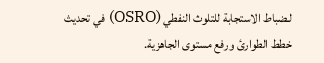لـضباط الاستجابة للتلوث النفطي (OSRO) في تحديث خطط الطوارئ ورفع مستوى الجاهزية.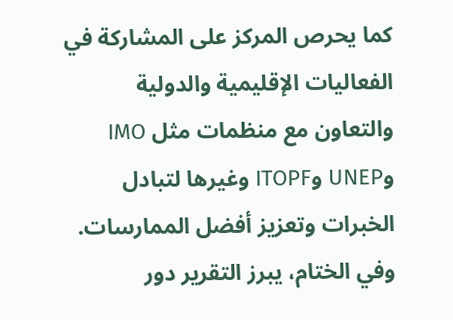كما يحرص المركز على المشاركة في الفعاليات الإقليمية والدولية والتعاون مع منظمات مثل IMO وUNEP وITOPF وغيرها لتبادل الخبرات وتعزيز أفضل الممارسات.
وفي الختام، يبرز التقرير دور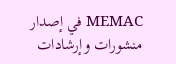MEMAC في إصدار منشورات وإرشادات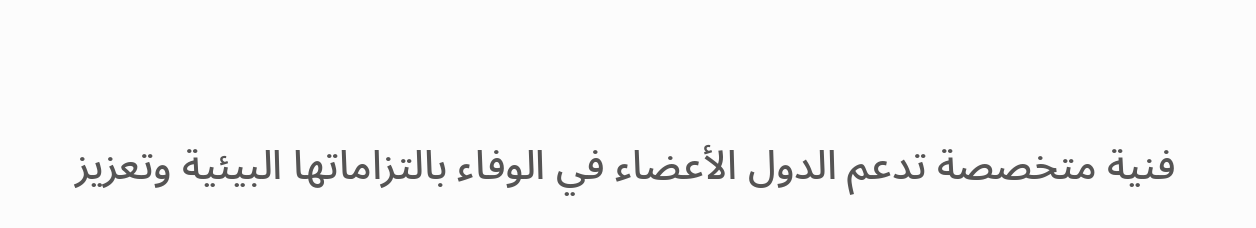فنية متخصصة تدعم الدول الأعضاء في الوفاء بالتزاماتها البيئية وتعزيز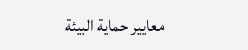معايير حماية البيئة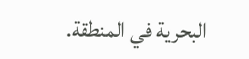البحرية في المنطقة.